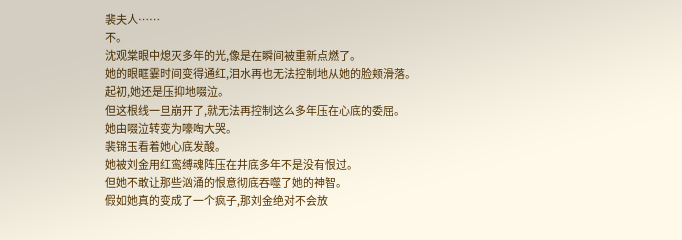裴夫人……
不。
沈观棠眼中熄灭多年的光,像是在瞬间被重新点燃了。
她的眼眶霎时间变得通红,泪水再也无法控制地从她的脸颊滑落。
起初,她还是压抑地啜泣。
但这根线一旦崩开了,就无法再控制这么多年压在心底的委屈。
她由啜泣转变为嚎啕大哭。
裴锦玉看着她心底发酸。
她被刘金用红鸾缚魂阵压在井底多年不是没有恨过。
但她不敢让那些汹涌的恨意彻底吞噬了她的神智。
假如她真的变成了一个疯子,那刘金绝对不会放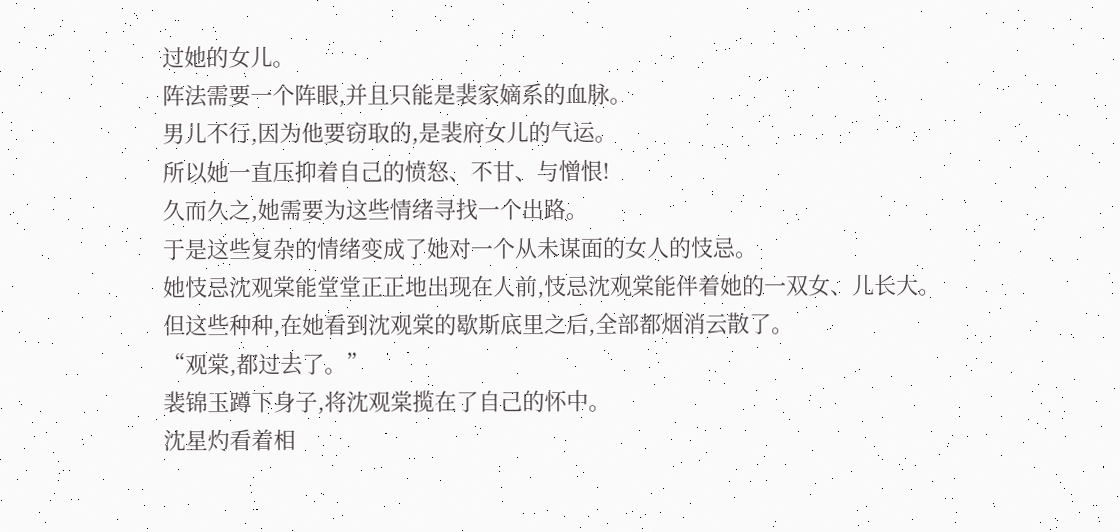过她的女儿。
阵法需要一个阵眼,并且只能是裴家嫡系的血脉。
男儿不行,因为他要窃取的,是裴府女儿的气运。
所以她一直压抑着自己的愤怒、不甘、与憎恨!
久而久之,她需要为这些情绪寻找一个出路。
于是这些复杂的情绪变成了她对一个从未谋面的女人的忮忌。
她忮忌沈观棠能堂堂正正地出现在人前,忮忌沈观棠能伴着她的一双女、儿长大。
但这些种种,在她看到沈观棠的歇斯底里之后,全部都烟消云散了。
“观棠,都过去了。”
裴锦玉蹲下身子,将沈观棠揽在了自己的怀中。
沈星灼看着相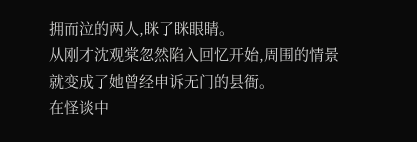拥而泣的两人,眯了眯眼睛。
从刚才沈观棠忽然陷入回忆开始,周围的情景就变成了她曾经申诉无门的县衙。
在怪谈中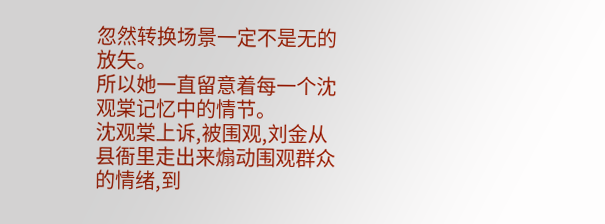忽然转换场景一定不是无的放矢。
所以她一直留意着每一个沈观棠记忆中的情节。
沈观棠上诉,被围观,刘金从县衙里走出来煽动围观群众的情绪,到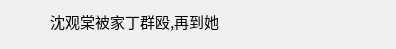沈观棠被家丁群殴,再到她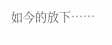如今的放下……